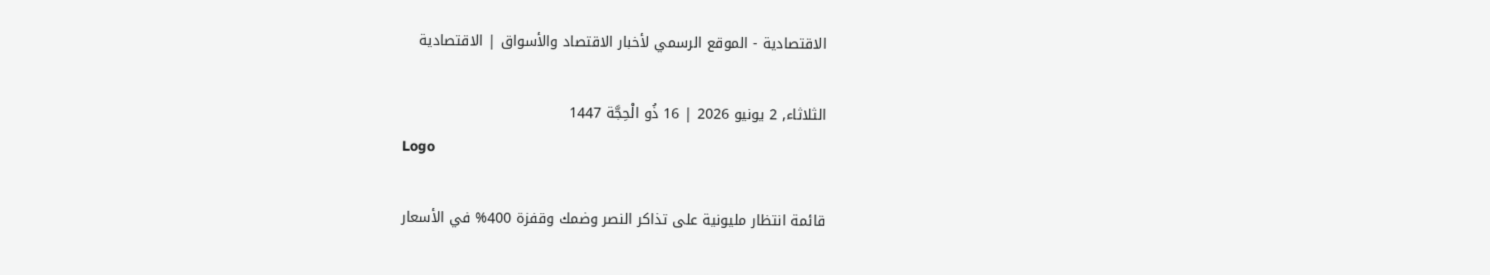الاقتصادية - الموقع الرسمي لأخبار الاقتصاد والأسواق | الاقتصادية

الثلاثاء, 2 يونيو 2026 | 16 ذُو الْحِجَّة 1447
Logo

قائمة انتظار مليونية على تذاكر النصر وضمك وقفزة 400% في الأسعار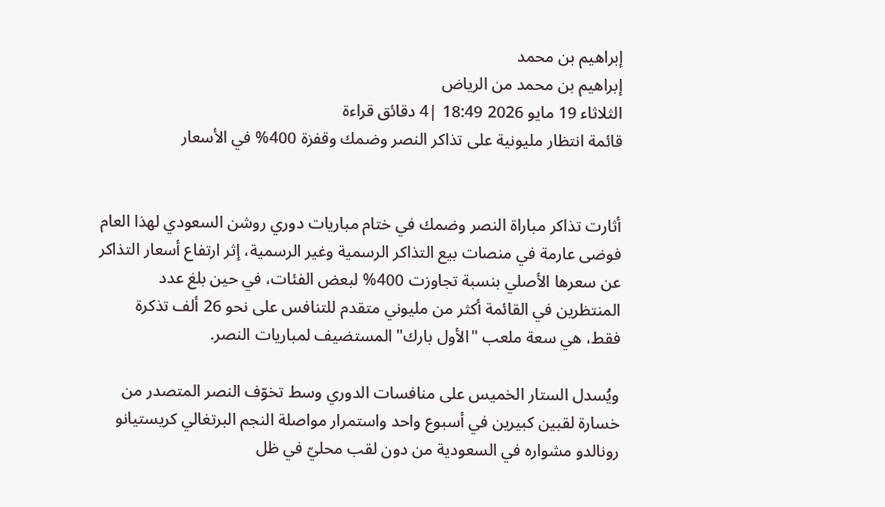إبراهيم بن محمد
إبراهيم بن محمد من الرياض
الثلاثاء 19 مايو 2026 18:49 |4 دقائق قراءة
قائمة انتظار مليونية على تذاكر النصر وضمك وقفزة 400% في الأسعار


أثارت تذاكر مباراة النصر وضمك في ختام مباريات دوري روشن السعودي لهذا العام فوضى عارمة في منصات بيع التذاكر الرسمية وغير الرسمية، إثر ارتفاع أسعار التذاكر عن سعرها الأصلي بنسبة تجاوزت 400% لبعض الفئات، في حين بلغ عدد المنتظرين في القائمة أكثر من مليوني متقدم للتنافس على نحو 26 ألف تذكرة فقط، هي سعة ملعب "الأول بارك" المستضيف لمباريات النصر.

ويُسدل الستار الخميس على منافسات الدوري وسط تخوّف النصر المتصدر من خسارة لقبين كبيرين في أسبوع واحد واستمرار مواصلة النجم البرتغالي كريستيانو رونالدو مشواره في السعودية من دون لقب محليّ في ظل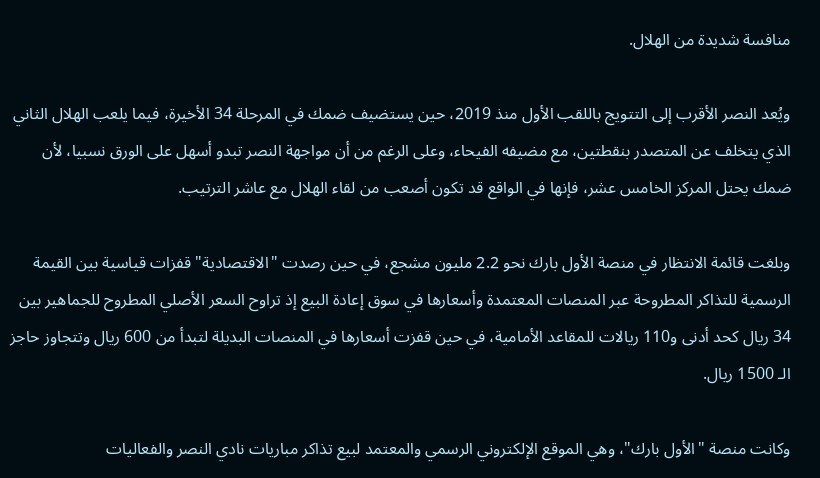منافسة شديدة من الهلال.

ويُعد النصر الأقرب إلى التتويج باللقب الأول منذ 2019، حين يستضيف ضمك في المرحلة 34 الأخيرة، فيما يلعب الهلال الثاني الذي يتخلف عن المتصدر بنقطتين، مع مضيفه الفيحاء، وعلى الرغم من أن مواجهة النصر تبدو أسهل على الورق نسبيا، لأن ضمك يحتل المركز الخامس عشر، فإنها في الواقع قد تكون أصعب من لقاء الهلال مع عاشر الترتيب.

وبلغت قائمة الانتظار في منصة الأول بارك نحو 2.2 مليون مشجع، في حين رصدت "الاقتصادية" قفزات قياسية بين القيمة الرسمية للتذاكر المطروحة عبر المنصات المعتمدة وأسعارها في سوق إعادة البيع إذ تراوح السعر الأصلي المطروح للجماهير بين 34 ريال كحد أدنى و110 ريالات للمقاعد الأمامية، في حين قفزت أسعارها في المنصات البديلة لتبدأ من 600 ريال وتتجاوز حاجز الـ 1500 ريال.

وكانت منصة "الأول بارك"، وهي الموقع الإلكتروني الرسمي والمعتمد لبيع تذاكر مباريات نادي النصر والفعاليات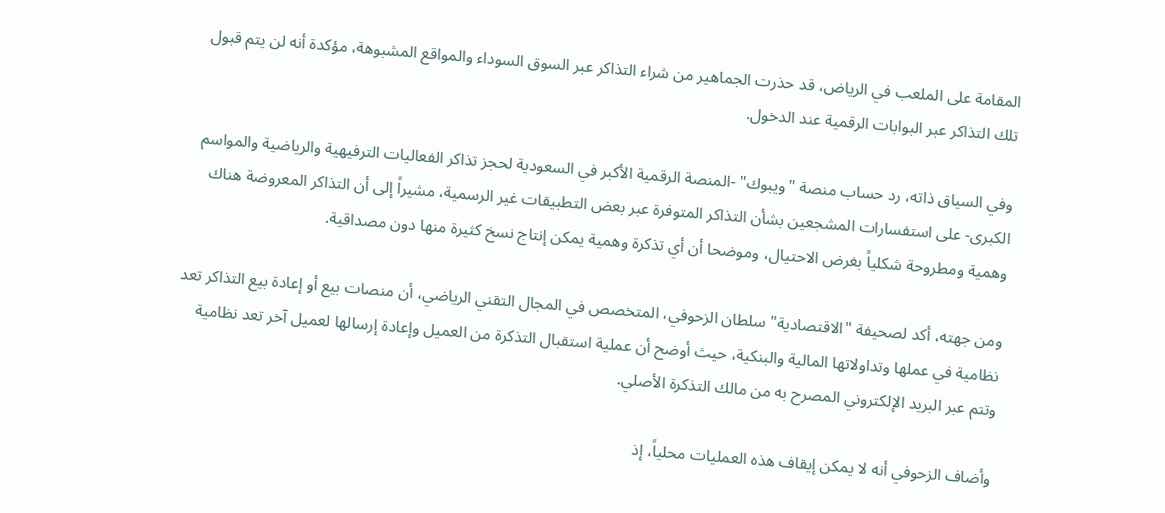المقامة على الملعب في الرياض، قد حذرت الجماهير من شراء التذاكر عبر السوق السوداء والمواقع المشبوهة، مؤكدة أنه لن يتم قبول تلك التذاكر عبر البوابات الرقمية عند الدخول.

وفي السياق ذاته، رد حساب منصة "ويبوك" -المنصة الرقمية الأكبر في السعودية لحجز تذاكر الفعاليات الترفيهية والرياضية والمواسم الكبرى- على استفسارات المشجعين بشأن التذاكر المتوفرة عبر بعض التطبيقات غير الرسمية، مشيراً إلى أن التذاكر المعروضة هناك وهمية ومطروحة شكلياً بغرض الاحتيال، وموضحا أن أي تذكرة وهمية يمكن إنتاج نسخ كثيرة منها دون مصداقية.

ومن جهته، أكد لصحيفة "الاقتصادية" سلطان الزحوفي، المتخصص في المجال التقني الرياضي، أن منصات بيع أو إعادة بيع التذاكر تعد نظامية في عملها وتداولاتها المالية والبنكية، حيث أوضح أن عملية استقبال التذكرة من العميل وإعادة إرسالها لعميل آخر تعد نظامية وتتم عبر البريد الإلكتروني المصرح به من مالك التذكرة الأصلي.

وأضاف الزحوفي أنه لا يمكن إيقاف هذه العمليات محلياً، إذ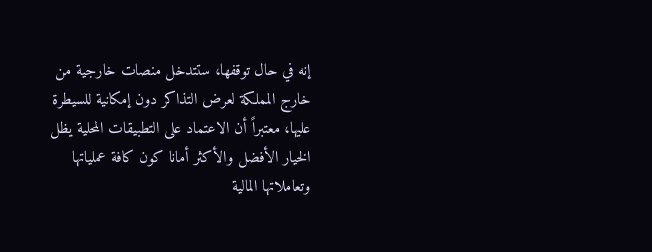إنه في حال توقفها، ستتدخل منصات خارجية من خارج المملكة لعرض التذاكر دون إمكانية للسيطرة عليها، معتبراً أن الاعتماد على التطبيقات المحلية يظل الخيار الأفضل والأكثر أمانا كون كافة عملياتها وتعاملاتها المالية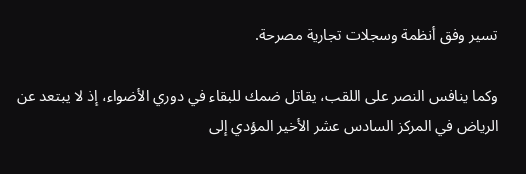تسير وفق أنظمة وسجلات تجارية مصرحة.

وكما ينافس النصر على اللقب، يقاتل ضمك للبقاء في دوري الأضواء، إذ لا يبتعد عن الرياض في المركز السادس عشر الأخير المؤدي إلى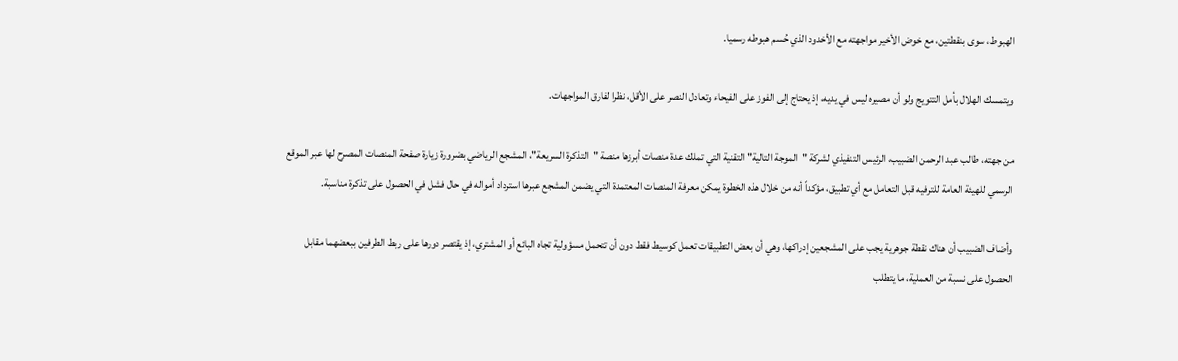الهبوط، سوى بنقطتين، مع خوض الأخير مواجهته مع الأخدود الذي حُسم هبوطه رسميا.

ويتمسك الهلال بأمل التتويج ولو أن مصيره ليس في يديه، إذ يحتاج إلى الفوز على الفيحاء وتعادل النصر على الأقل، نظرا لفارق المواجهات.

من جهته، طالب عبد الرحمن الضبيب، الرئيس التنفيذي لشركة "الموجة التالية" التقنية التي تملك عدة منصات أبرزها منصة "التذكرة السريعة"، المشجع الرياضي بضرورة زيارة صفحة المنصات المصرح لها عبر الموقع الرسمي للهيئة العامة للترفيه قبل التعامل مع أي تطبيق، مؤكداً أنه من خلال هذه الخطوة يمكن معرفة المنصات المعتمدة التي يضمن المشجع عبرها استرداد أمواله في حال فشل في الحصول على تذكرة مناسبة.

وأضاف الضبيب أن هناك نقطة جوهرية يجب على المشجعين إدراكها، وهي أن بعض التطبيقات تعمل كوسيط فقط دون أن تتحمل مسؤولية تجاه البائع أو المشتري، إذ يقتصر دورها على ربط الطرفين ببعضهما مقابل الحصول على نسبة من العملية، ما يتطلب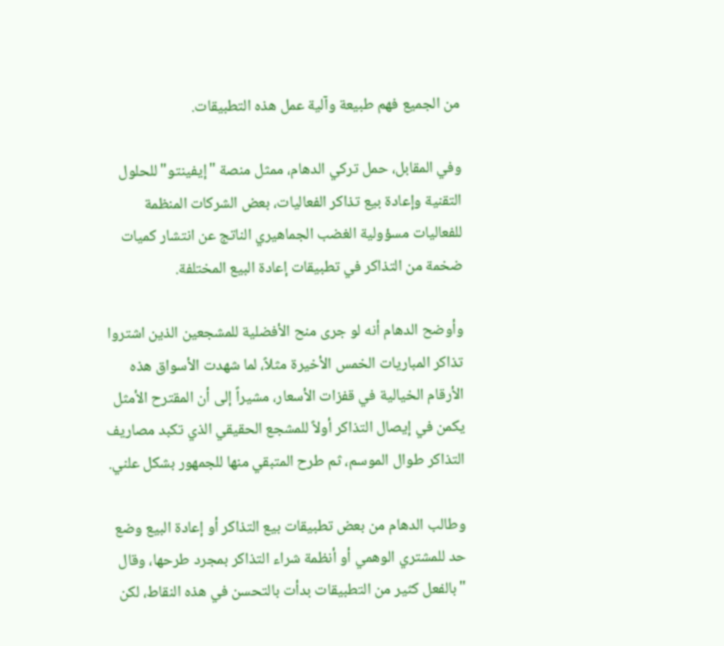من الجميع فهم طبيعة وآلية عمل هذه التطبيقات.

وفي المقابل، حمل تركي الدهام، ممثل منصة "إيفينتو" للحلول التقنية وإعادة بيع تذاكر الفعاليات، بعض الشركات المنظمة للفعاليات مسؤولية الغضب الجماهيري الناتج عن انتشار كميات ضخمة من التذاكر في تطبيقات إعادة البيع المختلفة.

وأوضح الدهام أنه لو جرى منح الأفضلية للمشجعين الذين اشتروا تذاكر المباريات الخمس الأخيرة مثلاً، لما شهدت الأسواق هذه الأرقام الخيالية في قفزات الأسعار، مشيراً إلى أن المقترح الأمثل يكمن في إيصال التذاكر أولاً للمشجع الحقيقي الذي تكبد مصاريف التذاكر طوال الموسم، ثم طرح المتبقي منها للجمهور بشكل علني.

وطالب الدهام من بعض تطبيقات بيع التذاكر أو إعادة البيع وضع حد للمشتري الوهمي أو أنظمة شراء التذاكر بمجرد طرحها، وقال "بالفعل كثير من التطبيقات بدأت بالتحسن في هذه النقاط، لكن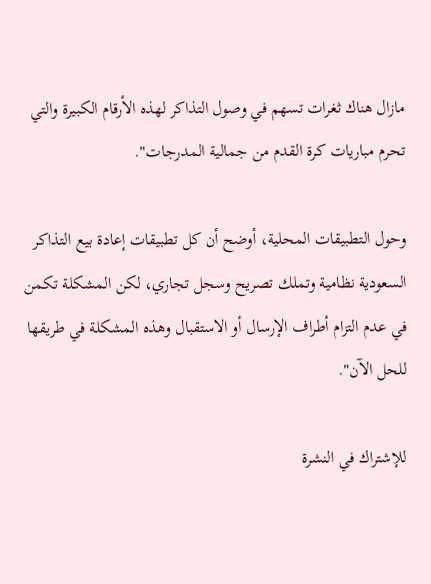مازال هناك ثغرات تسهم في وصول التذاكر لهذه الأرقام الكبيرة والتي تحرم مباريات كرة القدم من جمالية المدرجات".

وحول التطبيقات المحلية، أوضح أن كل تطبيقات إعادة بيع التذاكر السعودية نظامية وتملك تصريح وسجل تجاري، لكن المشكلة تكمن في عدم التزام أطراف الإرسال أو الاستقبال وهذه المشكلة في طريقها للحل الآن".

للإشتراك في النشرة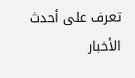تعرف على أحدث الأخبار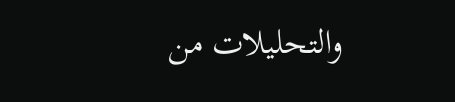والتحليلات من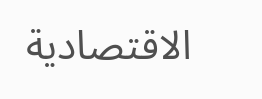الاقتصادية